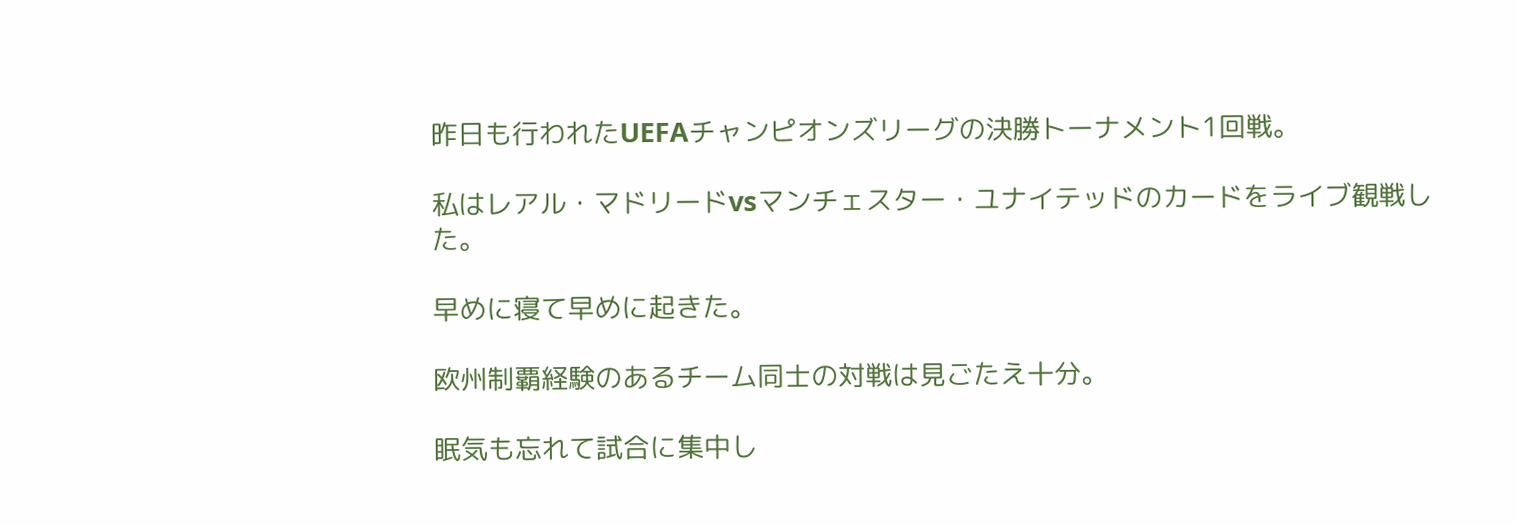昨日も行われたUEFAチャンピオンズリーグの決勝トーナメント1回戦。

私はレアル・マドリードvsマンチェスター・ユナイテッドのカードをライブ観戦した。

早めに寝て早めに起きた。

欧州制覇経験のあるチーム同士の対戦は見ごたえ十分。

眠気も忘れて試合に集中し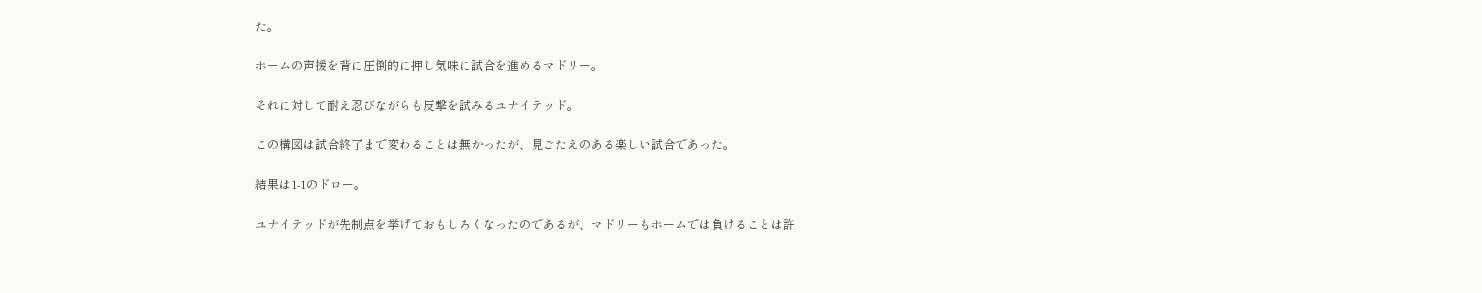た。

ホームの声援を背に圧倒的に押し気味に試合を進めるマドリー。

それに対して耐え忍びながらも反撃を試みるユナイテッド。

この構図は試合終了まで変わることは無かったが、見ごたえのある楽しい試合であった。

結果は1-1のドロー。

ユナイテッドが先制点を挙げておもしろくなったのであるが、マドリーもホームでは負けることは許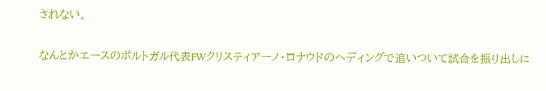されない。

なんとかエースのポルトガル代表FWクリスティアーノ・ロナウドのヘディングで追いついて試合を振り出しに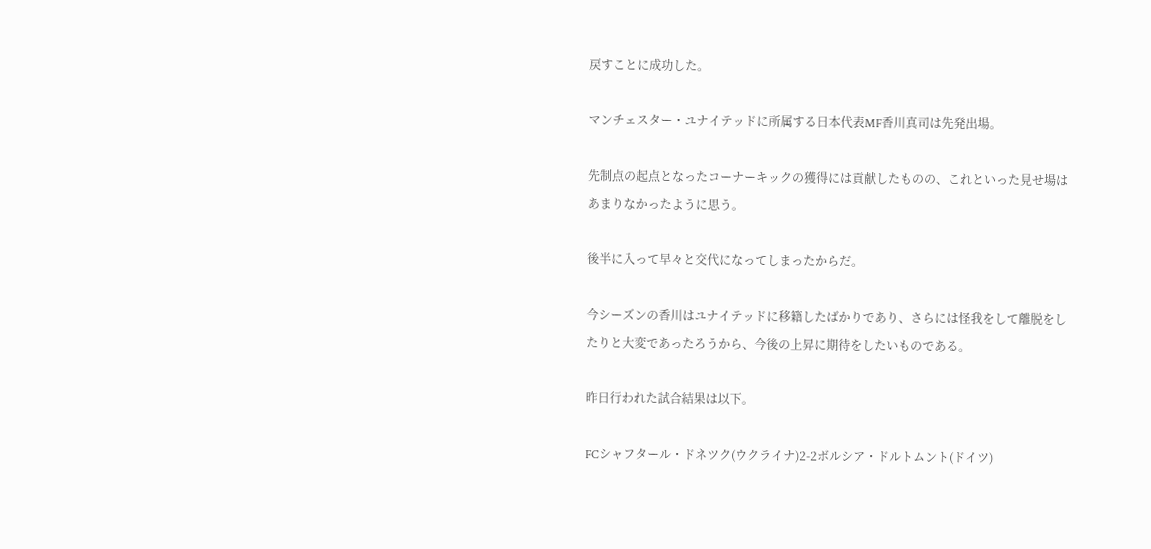戻すことに成功した。

マンチェスター・ユナイテッドに所属する日本代表MF香川真司は先発出場。

先制点の起点となったコーナーキックの獲得には貢献したものの、これといった見せ場はあまりなかったように思う。

後半に入って早々と交代になってしまったからだ。

今シーズンの香川はユナイテッドに移籍したばかりであり、さらには怪我をして離脱をしたりと大変であったろうから、今後の上昇に期待をしたいものである。

昨日行われた試合結果は以下。

FCシャフタール・ドネツク(ウクライナ)2-2ボルシア・ドルトムント(ドイツ)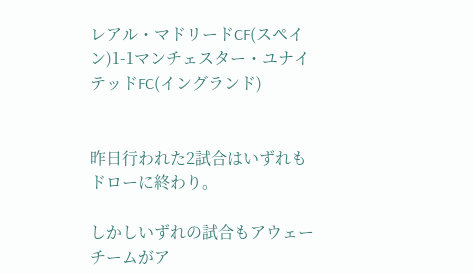レアル・マドリードCF(スペイン)1-1マンチェスター・ユナイテッドFC(イングランド)


昨日行われた2試合はいずれもドローに終わり。

しかしいずれの試合もアウェーチームがア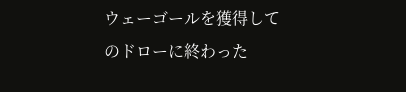ウェーゴールを獲得してのドローに終わった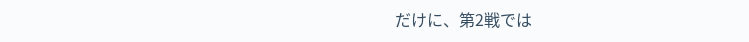だけに、第2戦では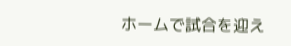ホームで試合を迎え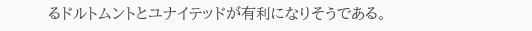るドルトムントとユナイテッドが有利になりそうである。